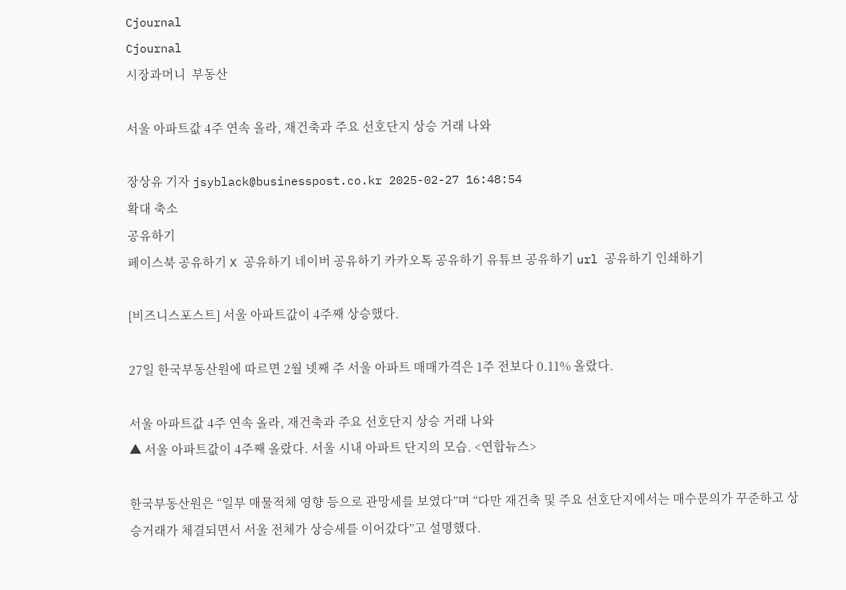Cjournal
Cjournal
시장과머니  부동산

서울 아파트값 4주 연속 올라, 재건축과 주요 선호단지 상승 거래 나와

장상유 기자 jsyblack@businesspost.co.kr 2025-02-27 16:48:54
확대 축소
공유하기
페이스북 공유하기 X 공유하기 네이버 공유하기 카카오톡 공유하기 유튜브 공유하기 url 공유하기 인쇄하기

[비즈니스포스트] 서울 아파트값이 4주째 상승했다.

27일 한국부동산원에 따르면 2월 넷째 주 서울 아파트 매매가격은 1주 전보다 0.11% 올랐다.

서울 아파트값 4주 연속 올라, 재건축과 주요 선호단지 상승 거래 나와
▲ 서울 아파트값이 4주째 올랐다. 서울 시내 아파트 단지의 모습. <연합뉴스>

한국부동산원은 “일부 매물적체 영향 등으로 관망세를 보였다”며 “다만 재건축 및 주요 선호단지에서는 매수문의가 꾸준하고 상승거래가 체결되면서 서울 전체가 상승세를 이어갔다”고 설명했다.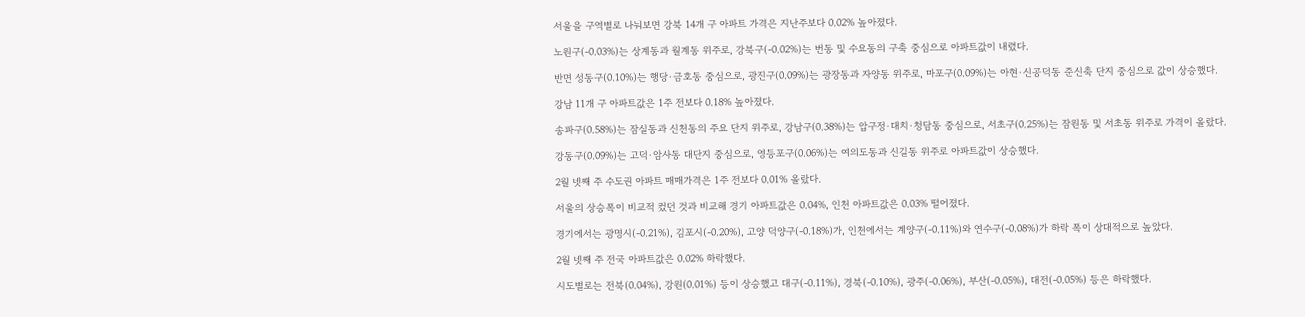서울을 구역별로 나눠보면 강북 14개 구 아파트 가격은 지난주보다 0.02% 높아졌다.

노원구(-0.03%)는 상계동과 월계동 위주로, 강북구(-0.02%)는 번동 및 수요동의 구축 중심으로 아파트값이 내렸다.

반면 성동구(0.10%)는 행당·금호동 중심으로, 광진구(0.09%)는 광장동과 자양동 위주로, 마포구(0.09%)는 아현·신공덕동 준신축 단지 중심으로 값이 상승했다.

강남 11개 구 아파트값은 1주 전보다 0.18% 높아졌다.

송파구(0.58%)는 잠실동과 신천동의 주요 단지 위주로, 강남구(0.38%)는 압구정·대치·청담동 중심으로, 서초구(0.25%)는 잠원동 및 서초동 위주로 가격이 올랐다.

강동구(0.09%)는 고덕·암사동 대단지 중심으로, 영등포구(0.06%)는 여의도동과 신길동 위주로 아파트값이 상승했다.

2월 넷째 주 수도권 아파트 매매가격은 1주 전보다 0.01% 올랐다.

서울의 상승폭이 비교적 컸던 것과 비교해 경기 아파트값은 0.04%, 인천 아파트값은 0.03% 떨어졌다.

경기에서는 광명시(-0.21%), 김포시(-0.20%), 고양 덕양구(-0.18%)가, 인천에서는 계양구(-0.11%)와 연수구(-0.08%)가 하락 폭이 상대적으로 높았다.

2월 넷째 주 전국 아파트값은 0.02% 하락했다.

시도별로는 전북(0.04%), 강원(0.01%) 등이 상승했고 대구(-0.11%), 경북(-0.10%), 광주(-0.06%), 부산(-0.05%), 대전(-0.05%) 등은 하락했다.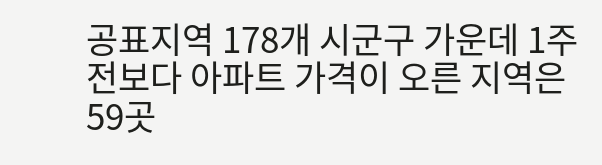공표지역 178개 시군구 가운데 1주 전보다 아파트 가격이 오른 지역은 59곳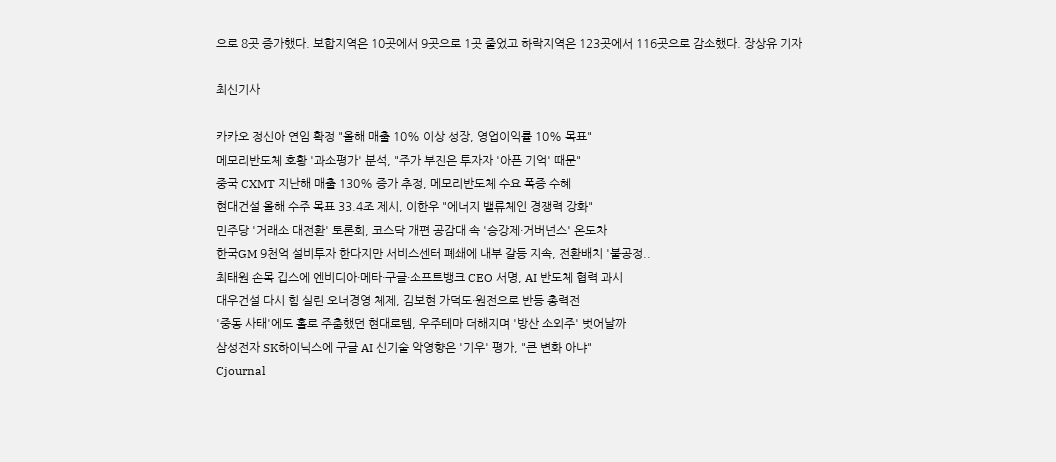으로 8곳 증가했다. 보합지역은 10곳에서 9곳으로 1곳 줄었고 하락지역은 123곳에서 116곳으로 감소했다. 장상유 기자

최신기사

카카오 정신아 연임 확정 "올해 매출 10% 이상 성장, 영업이익률 10% 목표"
메모리반도체 호황 '과소평가' 분석, "주가 부진은 투자자 '아픈 기억' 때문"
중국 CXMT 지난해 매출 130% 증가 추정, 메모리반도체 수요 폭증 수혜
현대건설 올해 수주 목표 33.4조 제시, 이한우 "에너지 밸류체인 경쟁력 강화"
민주당 '거래소 대전환' 토론회, 코스닥 개편 공감대 속 '승강제·거버넌스' 온도차
한국GM 9천억 설비투자 한다지만 서비스센터 폐쇄에 내부 갈등 지속, 전환배치 '불공정..
최태원 손목 깁스에 엔비디아·메타·구글·소프트뱅크 CEO 서명, AI 반도체 협력 과시
대우건설 다시 힘 실린 오너경영 체제, 김보현 가덕도·원전으로 반등 총력전
'중동 사태'에도 홀로 주춤했던 현대로템, 우주테마 더해지며 '방산 소외주' 벗어날까
삼성전자 SK하이닉스에 구글 AI 신기술 악영향은 '기우' 평가, "큰 변화 아냐"
Cjournal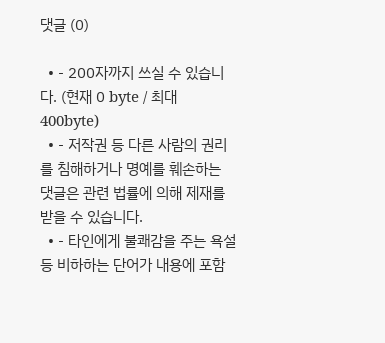댓글 (0)

  • - 200자까지 쓰실 수 있습니다. (현재 0 byte / 최대 400byte)
  • - 저작권 등 다른 사람의 권리를 침해하거나 명예를 훼손하는 댓글은 관련 법률에 의해 제재를 받을 수 있습니다.
  • - 타인에게 불쾌감을 주는 욕설 등 비하하는 단어가 내용에 포함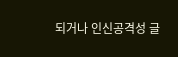되거나 인신공격성 글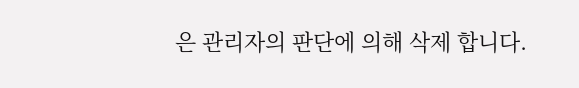은 관리자의 판단에 의해 삭제 합니다.